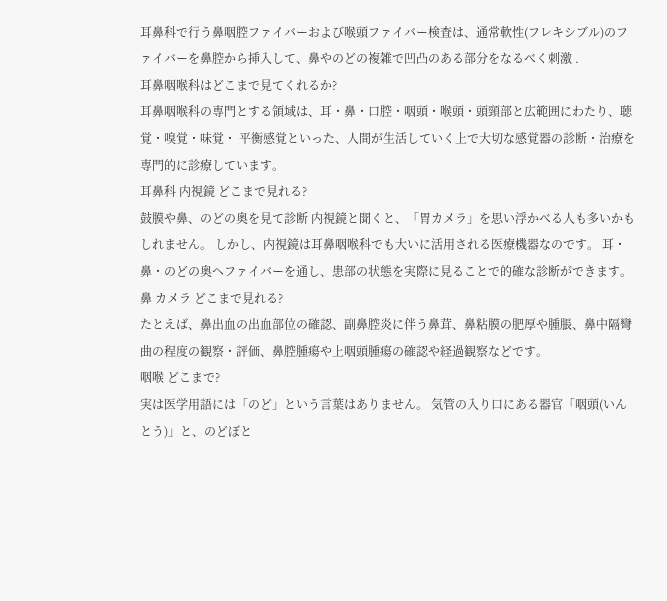耳鼻科で行う鼻咽腔ファイバーおよび喉頭ファイバー検査は、通常軟性(フレキシブル)のファイバーを鼻腔から挿入して、鼻やのどの複雑で凹凸のある部分をなるべく刺激 .
耳鼻咽喉科はどこまで見てくれるか?
耳鼻咽喉科の専門とする領域は、耳・鼻・口腔・咽頭・喉頭・頭頸部と広範囲にわたり、聴覚・嗅覚・味覚・ 平衡感覚といった、人間が生活していく上で大切な感覚器の診断・治療を専門的に診療しています。
耳鼻科 内視鏡 どこまで見れる?
鼓膜や鼻、のどの奥を見て診断 内視鏡と聞くと、「胃カメラ」を思い浮かべる人も多いかもしれません。 しかし、内視鏡は耳鼻咽喉科でも大いに活用される医療機器なのです。 耳・鼻・のどの奥へファイバーを通し、患部の状態を実際に見ることで的確な診断ができます。
鼻 カメラ どこまで見れる?
たとえば、鼻出血の出血部位の確認、副鼻腔炎に伴う鼻茸、鼻粘膜の肥厚や腫脹、鼻中隔彎曲の程度の観察・評価、鼻腔腫瘍や上咽頭腫瘍の確認や経過観察などです。
咽喉 どこまで?
実は医学用語には「のど」という言葉はありません。 気管の入り口にある器官「咽頭(いんとう)」と、のどぼと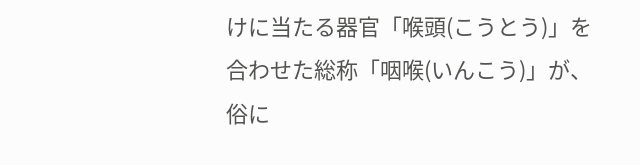けに当たる器官「喉頭(こうとう)」を合わせた総称「咽喉(いんこう)」が、俗に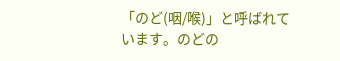「のど(咽/喉)」と呼ばれています。のどの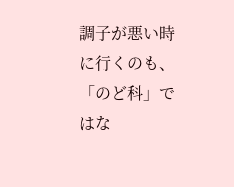調子が悪い時に行くのも、「のど科」ではな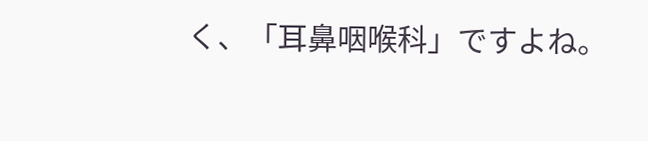く、「耳鼻咽喉科」ですよね。